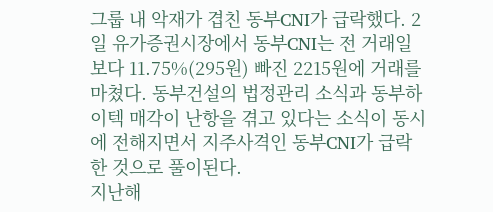그룹 내 악재가 겹친 동부CNI가 급락했다. 2일 유가증권시장에서 동부CNI는 전 거래일보다 11.75%(295원) 빠진 2215원에 거래를 마쳤다. 동부건설의 법정관리 소식과 동부하이텍 매각이 난항을 겪고 있다는 소식이 동시에 전해지면서 지주사격인 동부CNI가 급락한 것으로 풀이된다.
지난해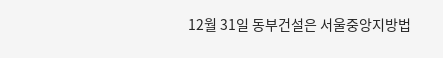12월 31일 동부건설은 서울중앙지방법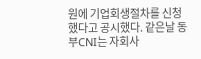원에 기업회생절차를 신청했다고 공시했다. 같은날 동부CNI는 자회사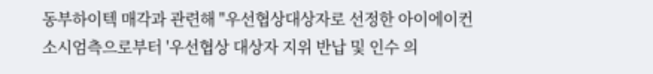동부하이텍 매각과 관련해 "우선협상대상자로 선정한 아이에이컨소시엄측으로부터 '우선협상 대상자 지위 반납 및 인수 의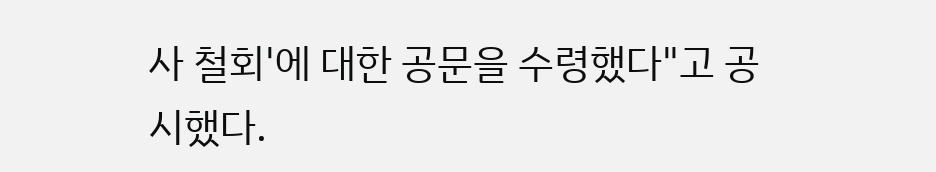사 철회'에 대한 공문을 수령했다"고 공시했다.